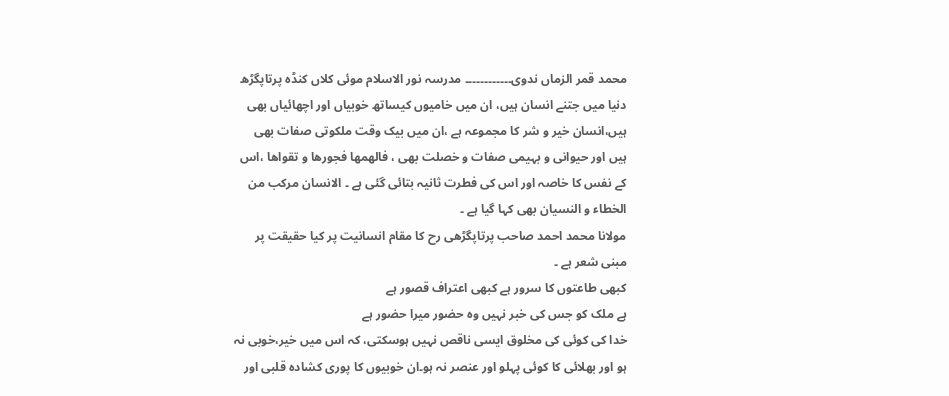محمد قمر الزماں ندوی۔۔۔۔۔۔۔۔۔۔۔۔ مدرسہ نور الاسلام موئی کلاں کنڈہ پرتاپگڑھ
دنیا میں جتنے انسان ہیں، ان میں خامیوں کیساتھ خوبیاں اور اچھائیاں بھی ہیں،انسان خیر و شر کا مجموعہ ہے ،ان میں بیک وقت ملکوتی صفات بھی ہیں اور حیوانی و بہیمی صفات و خصلت بھی ، فالھمھا فجورھا و تقواھا ،اس کے نفس کا خاصہ اور اس کی فطرت ثانیہ بتائی گئی ہے ۔ الانسان مرکب من الخطاء و النسیان بھی کہا گیا ہے ۔
مولانا محمد احمد صاحب پرتاپگڑھی رح کا مقام انسانیت پر کیا حقیقت پر مبنی شعر ہے ۔
کبھی طاعتوں کا سرور ہے کبھی اعتراف قصور ہے
ہے ملک کو جس کی خبر نہیں وہ حضور میرا حضور ہے
خدا کی کوئی کی مخلوق ایسی ناقص نہیں ہوسکتی، کہ اس میں خیر،خوبی نہ ہو اور بھلائی کا کوئی پہلو اور عنصر نہ ہو۔ان خوبیوں کا پوری کشادہ قلبی اور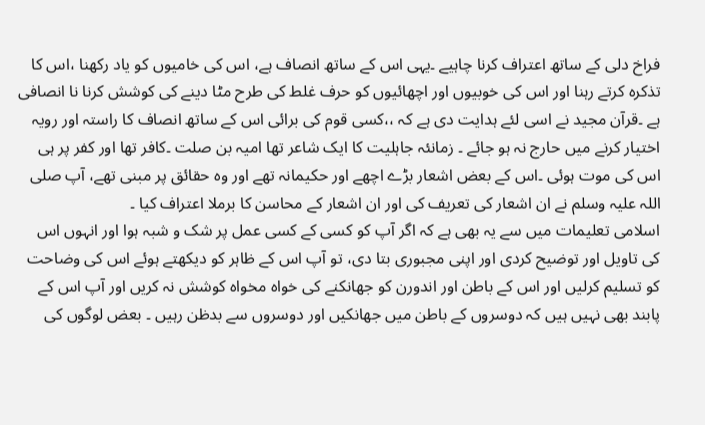فراخ دلی کے ساتھ اعتراف کرنا چاہیے ۔یہی اس کے ساتھ انصاف ہے، اس کی خامیوں کو یاد رکھنا ،اس کا تذکرہ کرتے رہنا اور اس کی خوبیوں اور اچھائیوں کو حرف غلط کی طرح مٹا دینے کی کوشش کرنا نا انصافی ہے ۔قرآن مجید نے اسی لئے ہدایت دی ہے کہ ،،کسی قوم کی برائی اس کے ساتھ انصاف کا راستہ اور رویہ اختیار کرنے میں حارج نہ ہو جائے ۔ زمانئہ جاہلیت کا ایک شاعر تھا امیہ بن صلت ۔کافر تھا اور کفر پر ہی اس کی موت ہوئی ۔اس کے بعض اشعار بڑے اچھے اور حکیمانہ تھے اور وہ حقائق پر مبنی تھے، آپ صلی اللہ علیہ وسلم نے ان اشعار کی تعریف کی اور ان اشعار کے محاسن کا برملا اعتراف کیا ۔
اسلامی تعلیمات میں سے یہ بھی ہے کہ اگر آپ کو کسی کے کسی عمل پر شک و شبہ ہوا اور انہوں اس کی تاویل اور توضیح کردی اور اپنی مجبوری بتا دی، تو آپ اس کے ظاہر کو دیکھتے ہوئے اس کی وضاحت کو تسلیم کرلیں اور اس کے باطن اور اندورن کو جھانکنے کی خواہ مخواہ کوشش نہ کریں اور آپ اس کے پابند بھی نہیں ہیں کہ دوسروں کے باطن میں جھانکیں اور دوسروں سے بدظن رہیں ۔ بعض لوگوں کی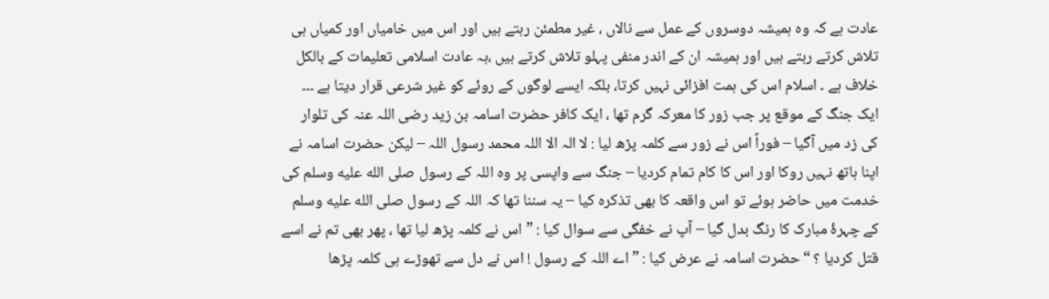عادت ہے کہ وہ ہمیشہ دوسروں کے عمل سے نالاں ، غیر مطمئن رہتے ہیں اور اس میں خامیاں اور کمیاں ہی تلاش کرتے رہتے ہیں اور ہمیشہ ان کے اندر منفی پہلو تلاش کرتے ہیں ،ہہ عادت اسلامی تعلیمات کے بالکل خلاف ہے ۔ اسلام اس کی ہمت افزائی نہیں کرتا، بلکہ ایسے لوگوں کے روئے کو غیر شرعی قرار دیتا ہے ۔۔۔
ایک جنگ کے موقع پر جب زور کا معرکہ گرم تھا ، ایک کافر حضرت اسامہ بن زید رضی اللہ عنہ کی تلوار کی زد میں آگیا – فوراً اس نے زور سے کلمہ پڑھ لیا : لا الہ الا اللہ محمد رسول اللہ – لیکن حضرت اسامہ نے اپنا ہاتھ نہیں روکا اور اس کا کام تمام کردیا – جنگ سے واپسی پر وہ اللہ کے رسول صلى الله عليه وسلم کی خدمت میں حاضر ہوئے تو اس واقعہ کا بھی تذکرہ کیا – یہ سننا تھا کہ اللہ کے رسول صلى الله عليه وسلم کے چہرۂ مبارک کا رنگ بدل گیا – آپ نے خفگی سے سوال کیا : ” اس نے کلمہ پڑھ لیا تھا ، پھر بھی تم نے اسے قتل کردیا ؟ “حضرت اسامہ نے عرض کیا : ” اے اللہ کے رسول ! اس نے دل سے تھوڑے ہی کلمہ پڑھا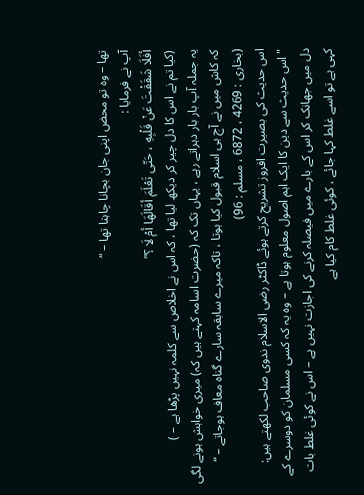تھا – وہ تو محض اپنی جان بچانا چاہتا تھا – “
آپ نے فرمایا :
أفَلَا شَقَقْتَ عَنْ قَلْبِهِ ، حَتّى تَعْلَمَ أقَالَهَا أمْ لَا ؟”
(کیا تم نے اس کا دل چیر کر دیکھ لیا تھا ، کہ اس نے اخلاص سے کلمہ نہیں پڑھا ہے – )
یہ جملہ آپ بار بار دہراتے رہے ، یہاں تک کہ (حضرت اسامہ کہتے ہیں کہ) میری خواہش ہونے لگی کہ کاش میں نے آج ہی اسلام قبول کیا ہوتا ، تاکہ میرے سابقہ سارے گناہ معاف ہوجاتے – “
(بخاری : 4269 ، 6872 ، مسلم : 96)
اس حدیث کی بصیرت افروز تشریح کرتے ہوئے ڈاکٹر رضی الاسلام ندوی صاحب لکھتے ہیں:
"اس حدیث سے دین کا ایک اہم اصول معلوم ہوتا ہے – وہ یہ کہ کسی مسلمان کو دوسرے کے دل میں جھانک کر اس کے بارے میں فیصلہ کرنے کی اجازت نہیں ہے – اس نے کوئی غلط بات کہی ہے تو اسے غلط کہا جائے ، کوئی غلط کام کیا ہے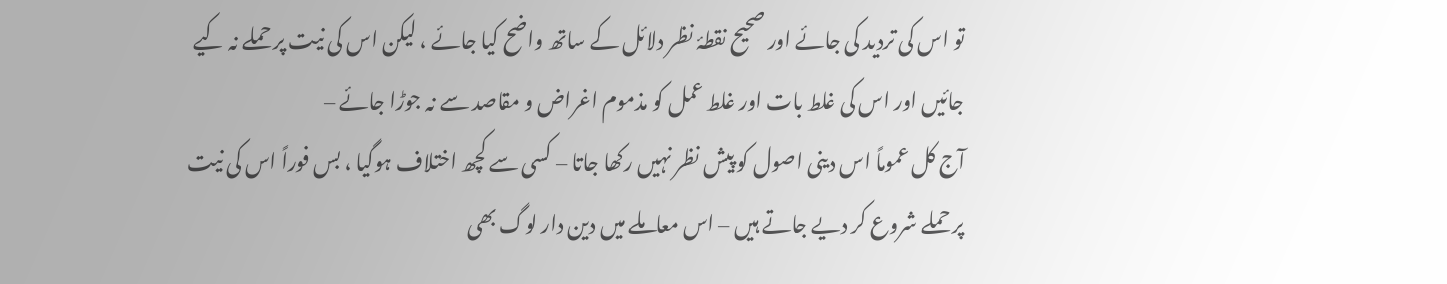تو اس کی تردید کی جائے اور صحیح نقطۂ نظر دلائل کے ساتھ واضح کیا جائے ، لیکن اس کی نیت پر حملے نہ کیے جائیں اور اس کی غلط بات اور غلط عمل کو مذموم اغراض و مقاصد سے نہ جوڑا جائے –
آج کل عموماً اس دینی اصول کو پیش نظر نہیں رکھا جاتا – کسی سے کچھ اختلاف ہوگیا ، بس فوراً اس کی نیت پر حملے شروع کر دیے جاتے ہیں – اس معاملے میں دین دار لوگ بھی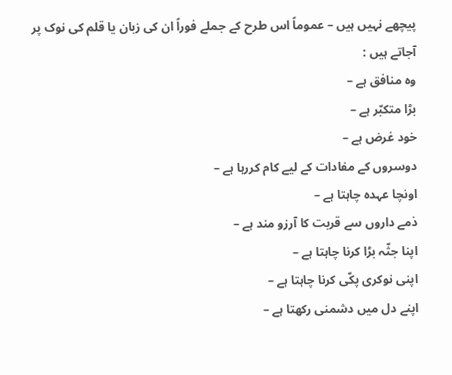پیچھے نہیں ہیں – عموماً اس طرح کے جملے فوراً ان کی زبان یا قلم کی نوک پر آجاتے ہیں :
وہ منافق ہے –
بڑا متکبّر ہے –
خود غرض ہے –
دوسروں کے مفادات کے لیے کام کررہا ہے –
اونچا عہدہ چاہتا ہے –
ذمے داروں سے قربت کا آرزو مند ہے –
اپنا جثّہ بڑا کرنا چاہتا ہے –
اپنی نوکری پکّی کرنا چاہتا ہے –
اپنے دل میں دشمنی رکھتا ہے –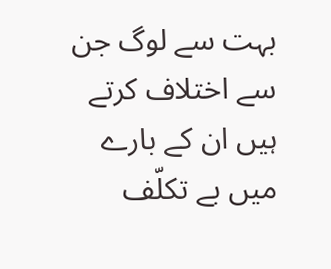بہت سے لوگ جن سے اختلاف کرتے ہیں ان کے بارے میں بے تکلّف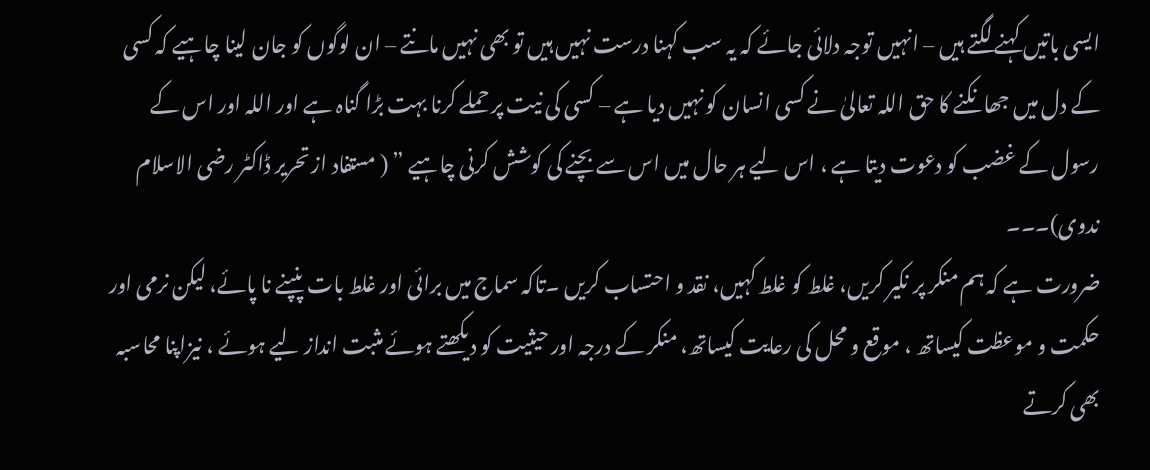ایسی باتیں کہنے لگتے ہیں – انہیں توجہ دلائی جائے کہ یہ سب کہنا درست نہیں ہیں تو بھی نہیں مانتے – ان لوگوں کو جان لینا چاہیے کہ کسی کے دل میں جھانکنے کا حق اللہ تعالیٰ نے کسی انسان کو نہیں دیا ہے – کسی کی نیت پر حملے کرنا بہت بڑا گناہ ہے اور اللہ اور اس کے رسول کے غضب کو دعوت دیتا ہے ، اس لیے ہر حال میں اس سے بچنے کی کوشش کرنی چاہیے ” ( مستفاد از تحریر ڈاکٹر رضی الاسلام ندوی)۔۔۔
ضرورت ہے کہ ہم منکر پر نکیر کریں، غلط کو غلط کہیں، نقد و احتساب کریں ۔تاکہ سماج میں برائی اور غلط بات پنپنے نا پائے، لیکن نرمی اور حکمت و موعظت کیساتھ ، موقع و محل کی رعایت کیساتھ، منکر کے درجہ اور حیثیت کو دیکھتے ہوئے مثبت انداز لیے ہوئے ، نیزاپنا محاسبہ بھی کرتے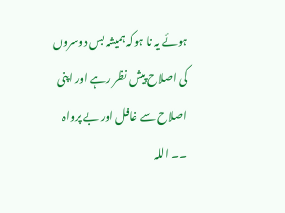ہوئے یہ نا ہوکہ ہمیشہ بس دوسروں کی اصلاح پیش نظر رہے اور اپنی اصلاح سے غافل اور بے پرواہ ۔۔ اللہ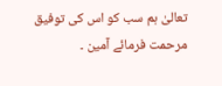تعالیٰ ہم سب کو اس کی توفیق مرحمت فرمائے آمین ۔